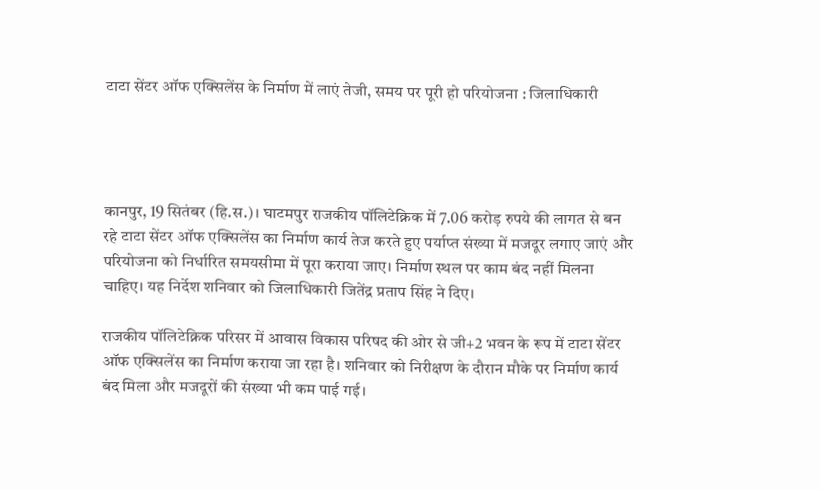टाटा सेंटर ऑफ एक्सिलेंस के निर्माण में लाएं तेजी, समय पर पूरी हो परियोजना : जिलाधिकारी




कानपुर, 19 सितंबर (हि.स.)। घाटमपुर राजकीय पॉलिटेक्निक में 7.06 करोड़ रुपये की लागत से बन रहे टाटा सेंटर ऑफ एक्सिलेंस का निर्माण कार्य तेज करते हुए पर्याप्त संख्या में मजदूर लगाए जाएं और परियोजना को निर्धारित समयसीमा में पूरा कराया जाए। निर्माण स्थल पर काम बंद नहीं मिलना चाहिए। यह निर्देश शनिवार को जिलाधिकारी जितेंद्र प्रताप सिंह ने दिए।

राजकीय पॉलिटेक्निक परिसर में आवास विकास परिषद की ओर से जी+2 भवन के रूप में टाटा सेंटर ऑफ एक्सिलेंस का निर्माण कराया जा रहा है। शनिवार को निरीक्षण के दौरान मौके पर निर्माण कार्य बंद मिला और मजदूरों की संख्या भी कम पाई गई।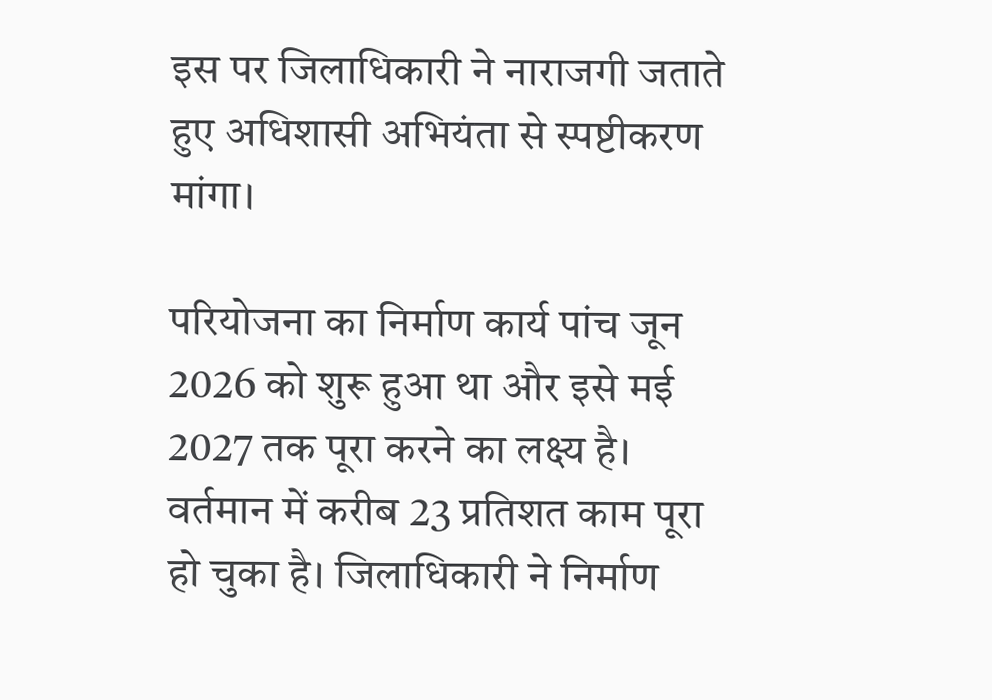इस पर जिलाधिकारी ने नाराजगी जताते हुए अधिशासी अभियंता से स्पष्टीकरण मांगा।

परियोजना का निर्माण कार्य पांच जून 2026 को शुरू हुआ था और इसे मई 2027 तक पूरा करने का लक्ष्य है। वर्तमान में करीब 23 प्रतिशत काम पूरा हो चुका है। जिलाधिकारी ने निर्माण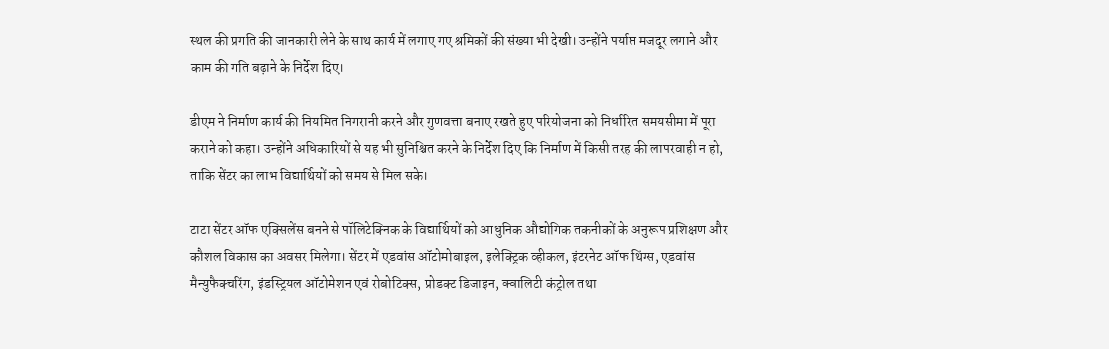स्थल की प्रगति की जानकारी लेने के साथ कार्य में लगाए गए श्रमिकों की संख्या भी देखी। उन्होंने पर्याप्त मजदूर लगाने और काम की गति बढ़ाने के निर्देश दिए।

डीएम ने निर्माण कार्य की नियमित निगरानी करने और गुणवत्ता बनाए रखते हुए परियोजना को निर्धारित समयसीमा में पूरा कराने को कहा। उन्होंने अधिकारियों से यह भी सुनिश्चित करने के निर्देश दिए कि निर्माण में किसी तरह की लापरवाही न हो, ताकि सेंटर का लाभ विद्यार्थियों को समय से मिल सके।

टाटा सेंटर ऑफ एक्सिलेंस बनने से पॉलिटेक्निक के विद्यार्थियों को आधुनिक औद्योगिक तकनीकों के अनुरूप प्रशिक्षण और कौशल विकास का अवसर मिलेगा। सेंटर में एडवांस ऑटोमोबाइल, इलेक्ट्रिक व्हीकल, इंटरनेट ऑफ थिंग्स, एडवांस मैन्युफैक्चरिंग, इंडस्ट्रियल ऑटोमेशन एवं रोबोटिक्स, प्रोडक्ट डिजाइन, क्वालिटी कंट्रोल तथा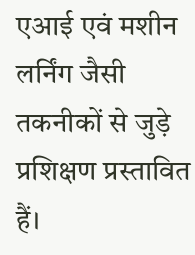एआई एवं मशीन लर्निंग जैसी तकनीकों से जुड़े प्रशिक्षण प्रस्तावित हैं।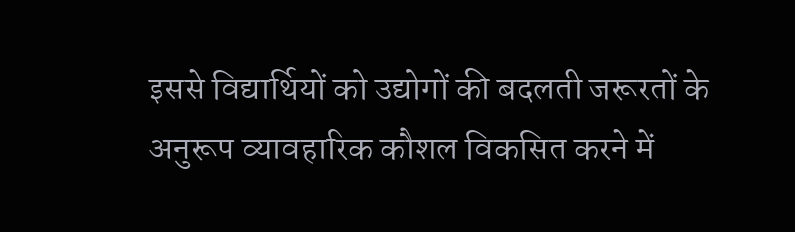इससे विद्यार्थियों को उद्योगों की बदलती जरूरतों के अनुरूप व्यावहारिक कौशल विकसित करने में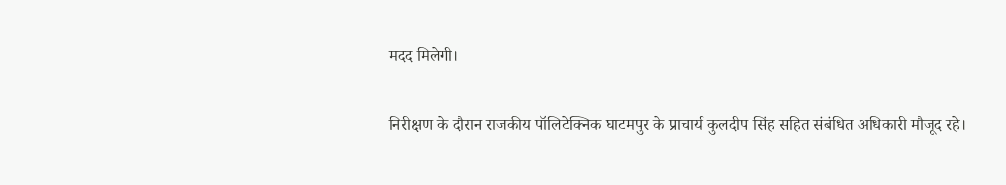मदद मिलेगी।

निरीक्षण के दौरान राजकीय पॉलिटेक्निक घाटमपुर के प्राचार्य कुलदीप सिंह सहित संबंधित अधिकारी मौजूद रहे।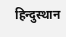हिन्दुस्थान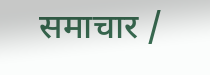समाचार /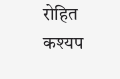रोहित कश्यप